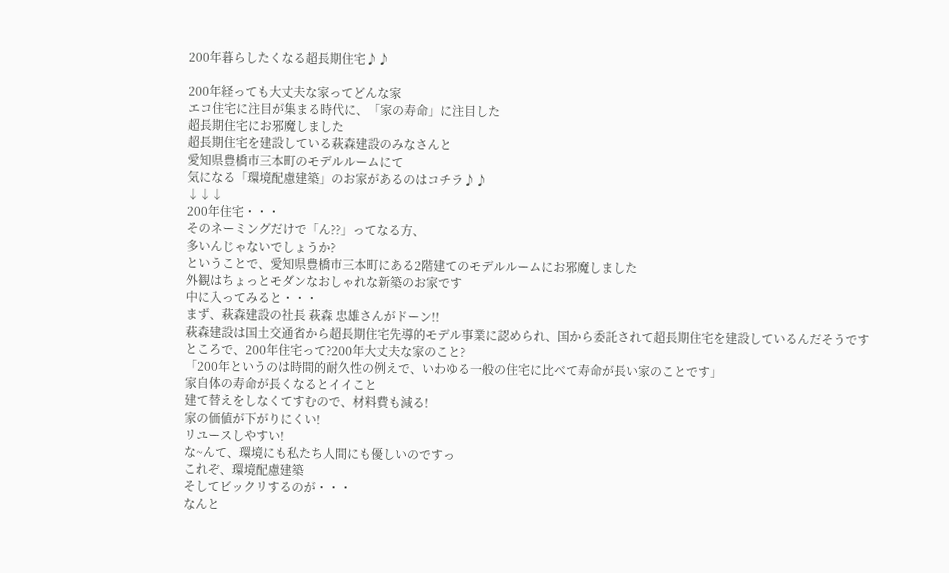200年暮らしたくなる超長期住宅♪♪

200年経っても大丈夫な家ってどんな家
エコ住宅に注目が集まる時代に、「家の寿命」に注目した
超長期住宅にお邪魔しました
超長期住宅を建設している萩森建設のみなさんと
愛知県豊橋市三本町のモデルルームにて
気になる「環境配慮建築」のお家があるのはコチラ♪♪
↓↓↓
200年住宅・・・
そのネーミングだけで「ん??」ってなる方、
多いんじゃないでしょうか?
ということで、愛知県豊橋市三本町にある2階建てのモデルルームにお邪魔しました
外観はちょっとモダンなおしゃれな新築のお家です
中に入ってみると・・・
まず、萩森建設の社長 萩森 忠雄さんがドーン!!
萩森建設は国土交通省から超長期住宅先導的モデル事業に認められ、国から委託されて超長期住宅を建設しているんだそうです
ところで、200年住宅って?200年大丈夫な家のこと?
「200年というのは時間的耐久性の例えで、いわゆる一般の住宅に比べて寿命が長い家のことです」
家自体の寿命が長くなるとイイこと
建て替えをしなくてすむので、材料費も減る!
家の価値が下がりにくい!
リユースしやすい!
な~んて、環境にも私たち人間にも優しいのですっ
これぞ、環境配慮建築
そしてビックリするのが・・・
なんと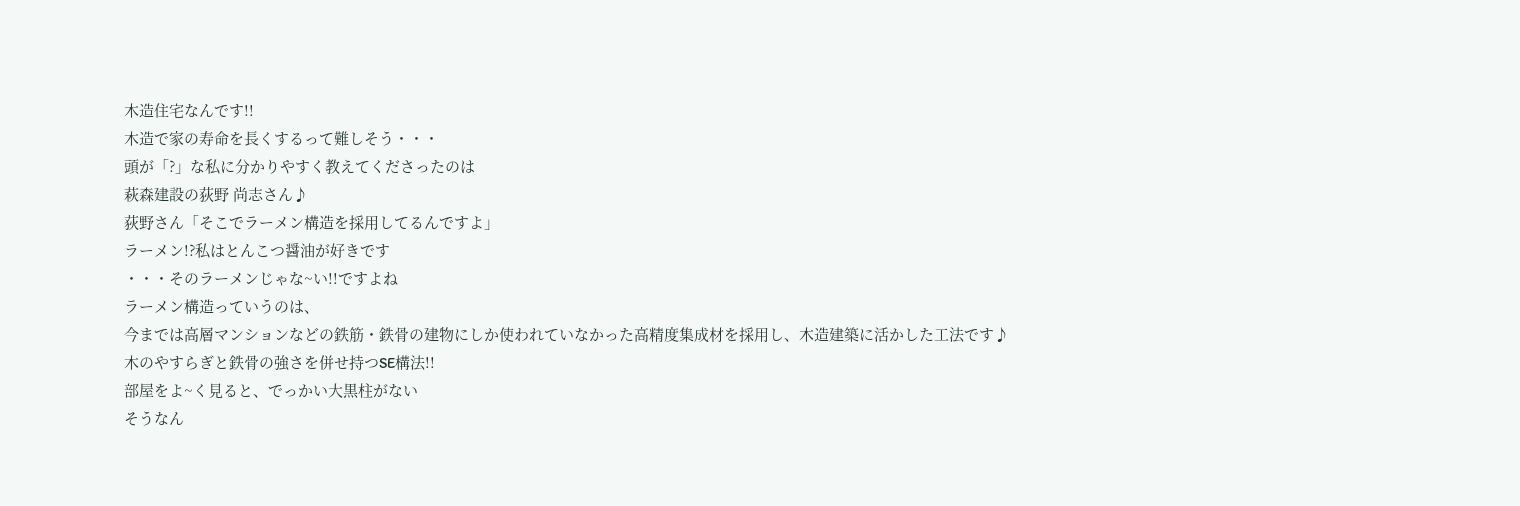木造住宅なんです!!
木造で家の寿命を長くするって難しそう・・・
頭が「?」な私に分かりやすく教えてくださったのは
萩森建設の荻野 尚志さん♪
荻野さん「そこでラーメン構造を採用してるんですよ」
ラーメン!?私はとんこつ醤油が好きです
・・・そのラーメンじゃな~い!!ですよね
ラーメン構造っていうのは、
今までは高層マンションなどの鉄筋・鉄骨の建物にしか使われていなかった高精度集成材を採用し、木造建築に活かした工法です♪
木のやすらぎと鉄骨の強さを併せ持つSE構法!!
部屋をよ~く見ると、でっかい大黒柱がない
そうなん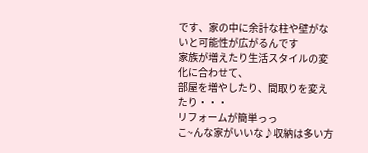です、家の中に余計な柱や壁がないと可能性が広がるんです
家族が増えたり生活スタイルの変化に合わせて、
部屋を増やしたり、間取りを変えたり・・・
リフォームが簡単っっ
こ~んな家がいいな♪収納は多い方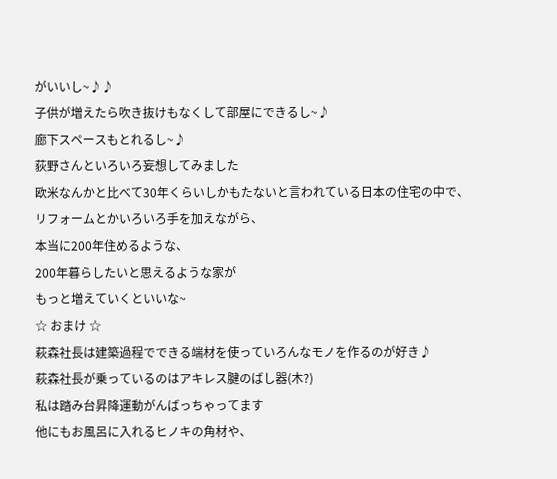がいいし~♪♪
子供が増えたら吹き抜けもなくして部屋にできるし~♪
廊下スペースもとれるし~♪
荻野さんといろいろ妄想してみました
欧米なんかと比べて30年くらいしかもたないと言われている日本の住宅の中で、
リフォームとかいろいろ手を加えながら、
本当に200年住めるような、
200年暮らしたいと思えるような家が
もっと増えていくといいな~
☆ おまけ ☆
萩森社長は建築過程でできる端材を使っていろんなモノを作るのが好き♪
萩森社長が乗っているのはアキレス腱のばし器(木?)
私は踏み台昇降運動がんばっちゃってます
他にもお風呂に入れるヒノキの角材や、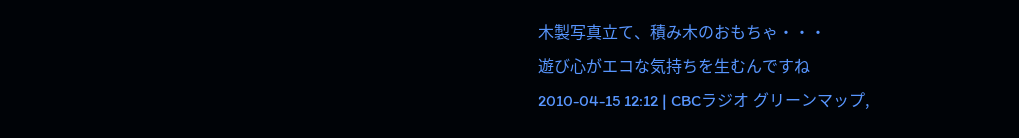木製写真立て、積み木のおもちゃ・・・
遊び心がエコな気持ちを生むんですね
2010-04-15 12:12 | CBCラジオ グリーンマップ,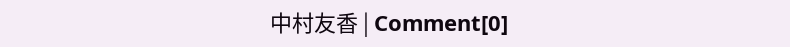中村友香 | Comment[0]